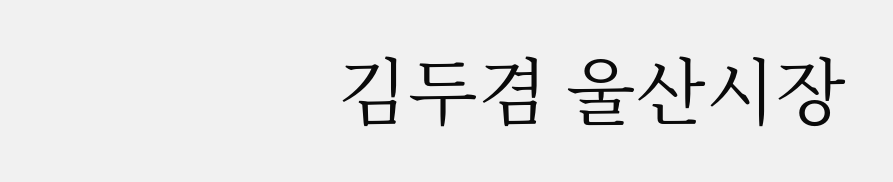김두겸 울산시장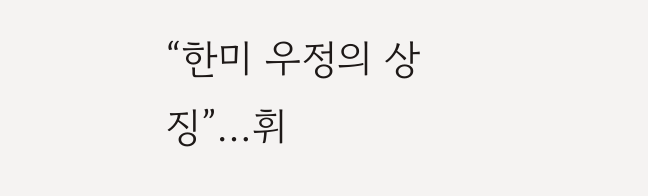“한미 우정의 상징”…휘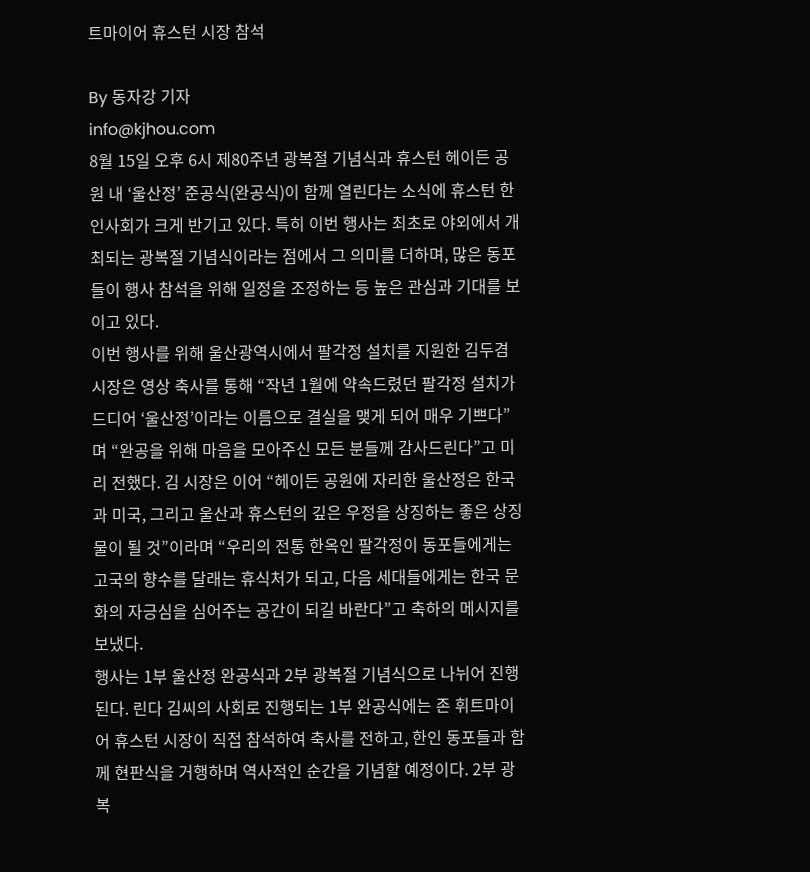트마이어 휴스턴 시장 참석

By 동자강 기자
info@kjhou.com
8월 15일 오후 6시 제80주년 광복절 기념식과 휴스턴 헤이든 공원 내 ‘울산정’ 준공식(완공식)이 함께 열린다는 소식에 휴스턴 한인사회가 크게 반기고 있다. 특히 이번 행사는 최초로 야외에서 개최되는 광복절 기념식이라는 점에서 그 의미를 더하며, 많은 동포들이 행사 참석을 위해 일정을 조정하는 등 높은 관심과 기대를 보이고 있다.
이번 행사를 위해 울산광역시에서 팔각정 설치를 지원한 김두겸 시장은 영상 축사를 통해 “작년 1월에 약속드렸던 팔각정 설치가 드디어 ‘울산정’이라는 이름으로 결실을 맺게 되어 매우 기쁘다”며 “완공을 위해 마음을 모아주신 모든 분들께 감사드린다”고 미리 전했다. 김 시장은 이어 “헤이든 공원에 자리한 울산정은 한국과 미국, 그리고 울산과 휴스턴의 깊은 우정을 상징하는 좋은 상징물이 될 것”이라며 “우리의 전통 한옥인 팔각정이 동포들에게는 고국의 향수를 달래는 휴식처가 되고, 다음 세대들에게는 한국 문화의 자긍심을 심어주는 공간이 되길 바란다”고 축하의 메시지를 보냈다.
행사는 1부 울산정 완공식과 2부 광복절 기념식으로 나뉘어 진행된다. 린다 김씨의 사회로 진행되는 1부 완공식에는 존 휘트마이어 휴스턴 시장이 직접 참석하여 축사를 전하고, 한인 동포들과 함께 현판식을 거행하며 역사적인 순간을 기념할 예정이다. 2부 광복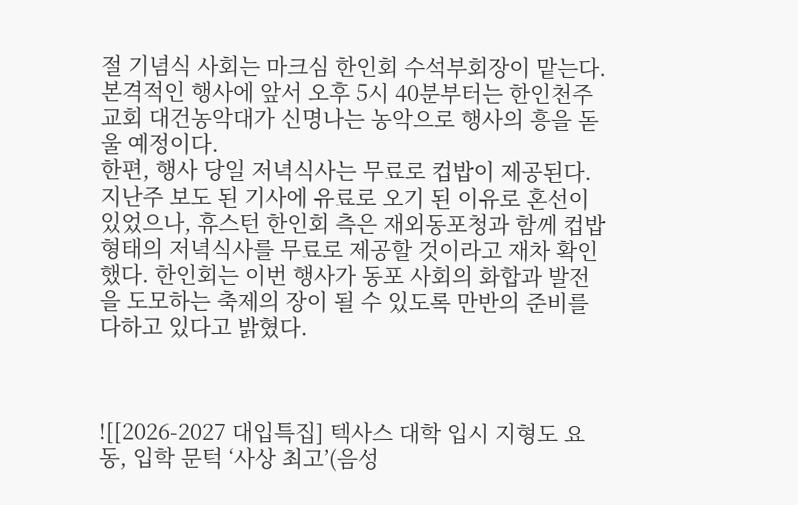절 기념식 사회는 마크심 한인회 수석부회장이 맡는다. 본격적인 행사에 앞서 오후 5시 40분부터는 한인천주교회 대건농악대가 신명나는 농악으로 행사의 흥을 돋울 예정이다.
한편, 행사 당일 저녁식사는 무료로 컵밥이 제공된다. 지난주 보도 된 기사에 유료로 오기 된 이유로 혼선이 있었으나, 휴스턴 한인회 측은 재외동포청과 함께 컵밥 형태의 저녁식사를 무료로 제공할 것이라고 재차 확인했다. 한인회는 이번 행사가 동포 사회의 화합과 발전을 도모하는 축제의 장이 될 수 있도록 만반의 준비를 다하고 있다고 밝혔다.



![[2026-2027 대입특집] 텍사스 대학 입시 지형도 요동, 입학 문턱 ‘사상 최고’(음성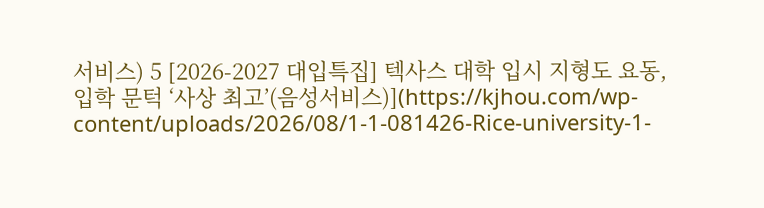서비스) 5 [2026-2027 대입특집] 텍사스 대학 입시 지형도 요동, 입학 문턱 ‘사상 최고’(음성서비스)](https://kjhou.com/wp-content/uploads/2026/08/1-1-081426-Rice-university-1-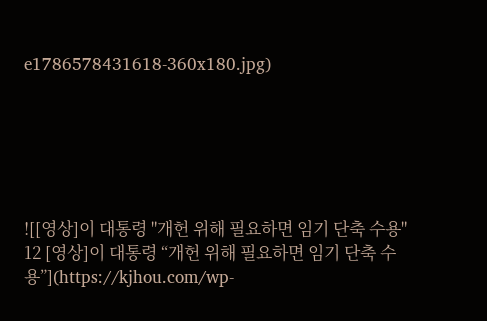e1786578431618-360x180.jpg)






![[영상]이 대통령 "개헌 위해 필요하면 임기 단축 수용" 12 [영상]이 대통령 “개헌 위해 필요하면 임기 단축 수용”](https://kjhou.com/wp-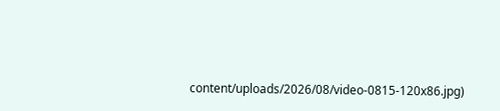content/uploads/2026/08/video-0815-120x86.jpg)